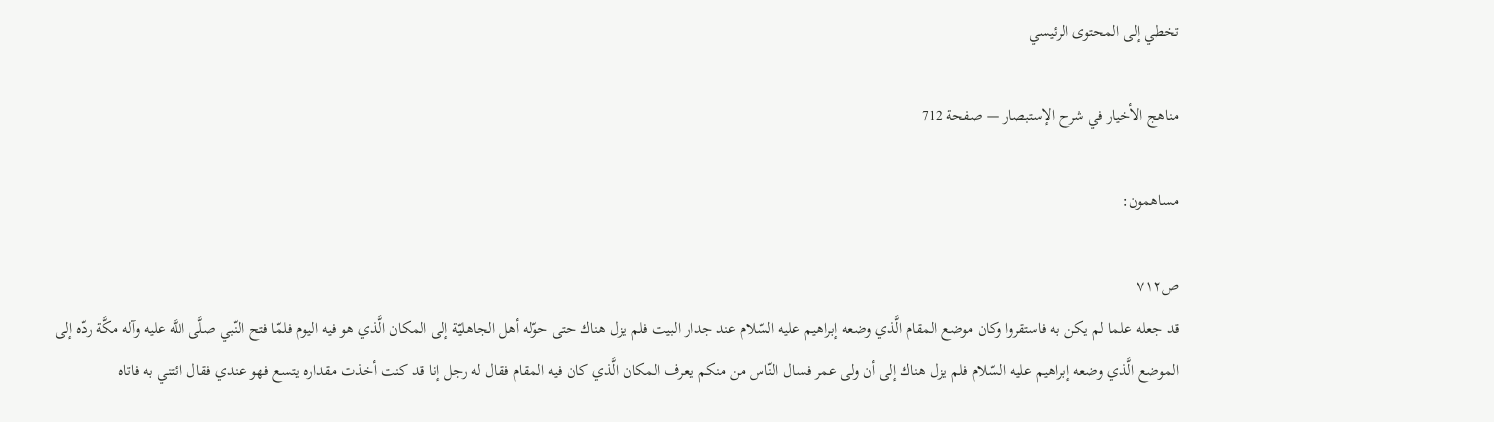تخطي إلى المحتوى الرئيسي

مناهج الأخيار في شرح الإستبصار — صفحة 712

مساهمون:

ص٧١٢
قد جعله علما لم يكن به فاستقروا وكان موضع المقام الَّذي وضعه إبراهيم عليه السّلام عند جدار البيت فلم يزل هناك حتى حوّله أهل الجاهليّة إلى المكان الَّذي هو فيه اليوم فلمّا فتح النّبي صلَّى اللَّه عليه وآله مكَّة ردّه إلى الموضع الَّذي وضعه إبراهيم عليه السّلام فلم يزل هناك إلى أن ولى عمر فسال النّاس من منكم يعرف المكان الَّذي كان فيه المقام فقال له رجل إنا قد كنت أخذت مقداره يتسع فهو عندي فقال ائتني به فاتاه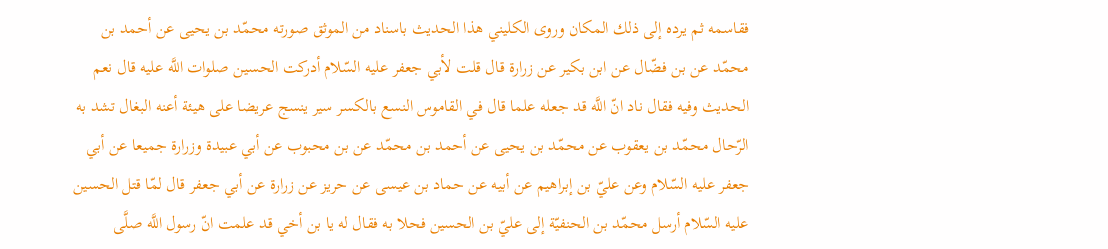فقاسمه ثم يرده إلى ذلك المكان وروى الكليني هذا الحديث باسناد من الموثق صورته محمّد بن يحيى عن أحمد بن محمّد عن بن فضّال عن ابن بكير عن زرارة قال قلت لأبي جعفر عليه السّلام أدركت الحسين صلوات اللَّه عليه قال نعم الحديث وفيه فقال ناد انّ اللَّه قد جعله علما قال في القاموس النسع بالكسر سير ينسج عريضا على هيئة أعنه البغال تشد به الرّحال محمّد بن يعقوب عن محمّد بن يحيى عن أحمد بن محمّد عن بن محبوب عن أبي عبيدة وزرارة جميعا عن أبي جعفر عليه السّلام وعن عليّ بن إبراهيم عن أبيه عن حماد بن عيسى عن حريز عن زرارة عن أبي جعفر قال لمّا قتل الحسين عليه السّلام أرسل محمّد بن الحنفيّة إلى عليّ بن الحسين فحلا به فقال له يا بن أخي قد علمت انّ رسول اللَّه صلَّى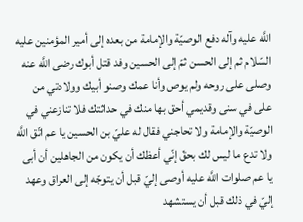اللَّه عليه وآله دفع الوصيّة والإمامة من بعده إلى أمير المؤمنين عليه السّلام ثم إلى الحسن ثمّ إلى الحسين وفد قتل أبوك رضى اللَّه عنه وصلى على روحه ولم يوص وأنا عمك وصنو أبيك وولادتي من على في سنى وقديمي أحق بها منك في حداثتك فلا تنازعني في الوصيّة والإمامة ولا تحاجني فقال له عليّ بن الحسين يا عم اتّق اللَّه ولا تدع ما ليس لك بحقّ إنّي أعظك أن يكون من الجاهلين أن أبى يا عم صلوات اللَّه عليه أوصى إليّ قبل أن يتوجّه إلى العراق وعهد إليّ في ذلك قبل أن يستشهد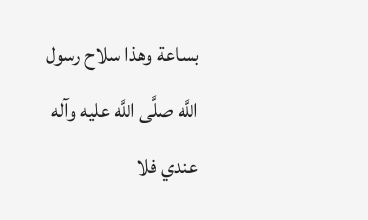بساعة وهذا سلاح رسول اللَّه صلَّى اللَّه عليه وآله عندي فلا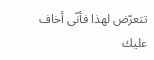تتعرّض لهذا فأنّى أخاف عليك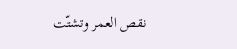نقص العمر وتشتّت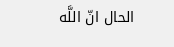الحال انّ اللَّه